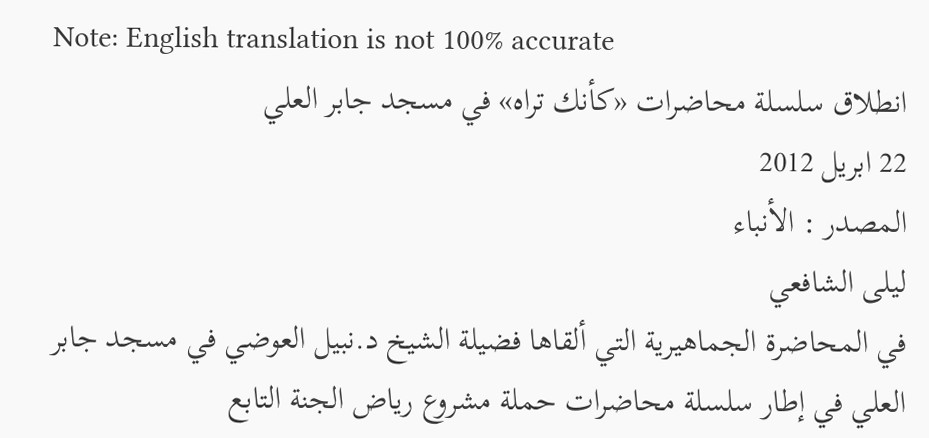Note: English translation is not 100% accurate
انطلاق سلسلة محاضرات «كأنك تراه» في مسجد جابر العلي
22 ابريل 2012
المصدر : الأنباء
ليلى الشافعي
في المحاضرة الجماهيرية التي ألقاها فضيلة الشيخ د.نبيل العوضي في مسجد جابر العلي في إطار سلسلة محاضرات حملة مشروع رياض الجنة التابع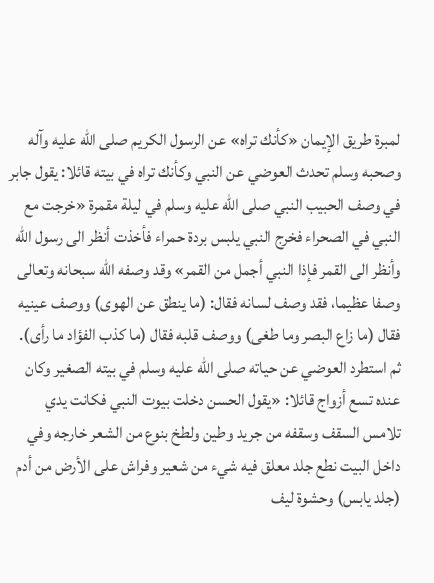لمبرة طريق الإيمان «كأنك تراه» عن الرسول الكريم صلى الله عليه وآله وصحبه وسلم تحدث العوضي عن النبي وكأنك تراه في بيته قائلا: يقول جابر في وصف الحبيب النبي صلى الله عليه وسلم في ليلة مقمرة «خرجت مع النبي في الصحراء فخرج النبي يلبس بردة حمراء فأخذت أنظر الى رسول الله وأنظر الى القمر فإذا النبي أجمل من القمر» وقد وصفه الله سبحانه وتعالى وصفا عظيما، فقد وصف لسانه فقال: (ما ينطق عن الهوى) ووصف عينيه فقال (ما زاع البصر وما طغى) ووصف قلبه فقال (ما كذب الفؤاد ما رأى).
ثم استطرد العوضي عن حياته صلى الله عليه وسلم في بيته الصغير وكان عنده تسع أزواج قائلا: «يقول الحسن دخلت بيوت النبي فكانت يدي تلامس السقف وسقفه من جريد وطين ولطخ بنوع من الشعر خارجه وفي داخل البيت نطع جلد معلق فيه شيء من شعير وفراش على الأرض من أدم (جلد يابس) وحشوة ليف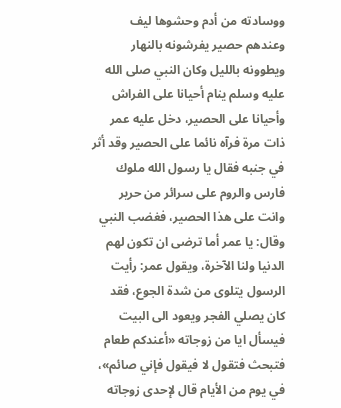ووسادته من أدم وحشوها ليف وعندهم حصير يفرشونه بالنهار ويطوونه بالليل وكان النبي صلى الله عليه وسلم ينام أحيانا على الفراش وأحيانا على الحصير، دخل عليه عمر ذات مرة فرآه نائما على الحصير وقد أثر في جنبه فقال يا رسول الله ملوك فارس والروم على سرائر من حرير وانت على هذا الحصير، فغضب النبي وقال: يا عمر أما ترضى ان تكون لهم الدنيا ولنا الآخرة، ويقول عمر: رأيت الرسول يتلوى من شدة الجوع، فقد كان يصلي الفجر ويعود الى البيت فيسأل ايا من زوجاته «أعندكم طعام فتبحث فتقول لا فيقول فإني صائم»، في يوم من الأيام قال لإحدى زوجاته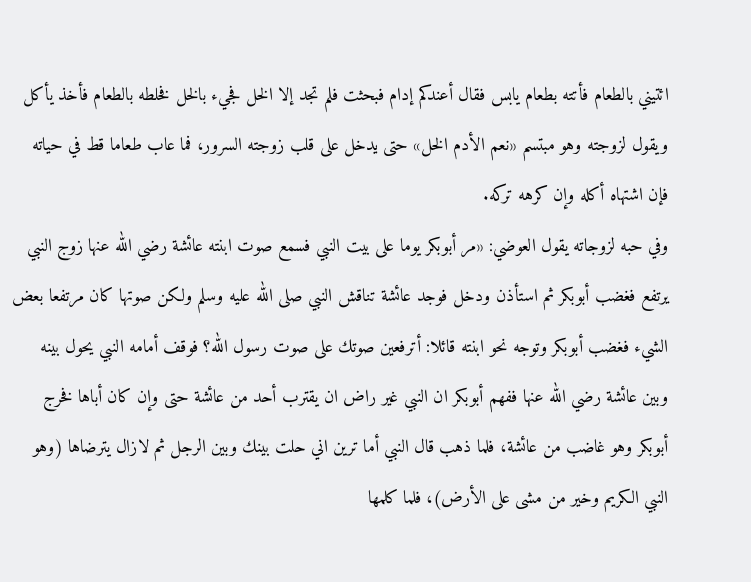ائتيني بالطعام فأتته بطعام يابس فقال أعندكم إدام فبحثت فلم تجد إلا الخل فجيء بالخل فخلطه بالطعام فأخذ يأكل ويقول لزوجته وهو مبتسم «نعم الأدم الخل» حتى يدخل على قلب زوجته السرور، فما عاب طعاما قط في حياته فإن اشتهاه أكله وإن كرهه تركه.
وفي حبه لزوجاته يقول العوضي: «مر أبوبكر يوما على بيت النبي فسمع صوت ابنته عائشة رضي الله عنها زوج النبي يرتفع فغضب أبوبكر ثم استأذن ودخل فوجد عائشة تناقش النبي صلى الله عليه وسلم ولكن صوتها كان مرتفعا بعض الشيء فغضب أبوبكر وتوجه نحو ابنته قائلا: أترفعين صوتك على صوت رسول الله؟ فوقف أمامه النبي يحول بينه وبين عائشة رضي الله عنها ففهم أبوبكر ان النبي غير راض ان يقترب أحد من عائشة حتى وإن كان أباها فخرج أبوبكر وهو غاضب من عائشة، فلما ذهب قال النبي أما ترين اني حلت بينك وبين الرجل ثم لازال يترضاها (وهو النبي الكريم وخير من مشى على الأرض)، فلما كلمها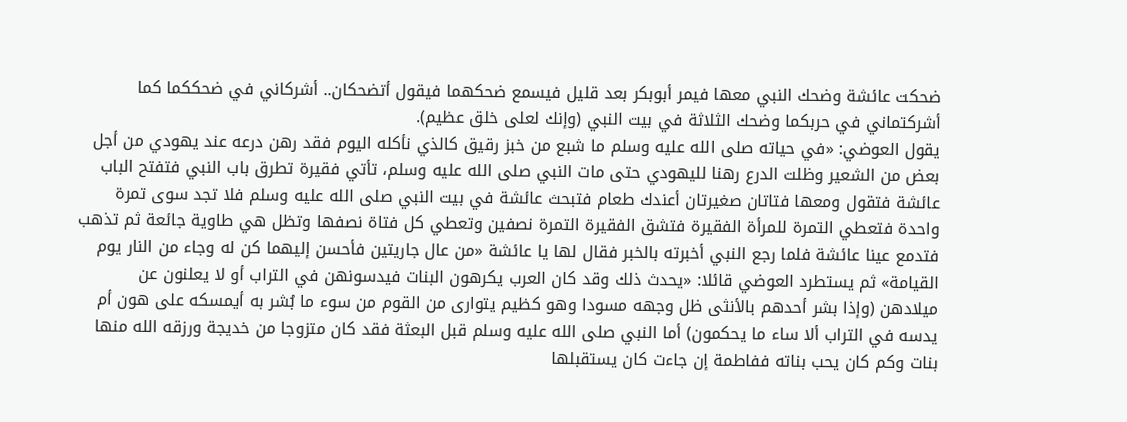ضحكت عائشة وضحك النبي معها فيمر أبوبكر بعد قليل فيسمع ضحكهما فيقول أتضحكان.. أشركاني في ضحككما كما أشركتماني في حربكما وضحك الثلاثة في بيت النبي (وإنك لعلى خلق عظيم).
يقول العوضي: «في حياته صلى الله عليه وسلم ما شبع من خبز رقيق كالذي نأكله اليوم فقد رهن درعه عند يهودي من أجل بعض من الشعير وظلت الدرع رهنا لليهودي حتى مات النبي صلى الله عليه وسلم، تأتي فقيرة تطرق باب النبي فتفتح الباب عائشة فتقول ومعها فتاتان صغيرتان أعندك طعام فتبحث عائشة في بيت النبي صلى الله عليه وسلم فلا تجد سوى تمرة واحدة فتعطي التمرة للمرأة الفقيرة فتشق الفقيرة التمرة نصفين وتعطي كل فتاة نصفها وتظل هي طاوية جائعة ثم تذهب فتدمع عينا عائشة فلما رجع النبي أخبرته بالخبر فقال لها يا عائشة «من عال جاريتين فأحسن إليهما كن له وجاء من النار يوم القيامة» ثم يستطرد العوضي قائلا: «يحدث ذلك وقد كان العرب يكرهون البنات فيدسونهن في التراب أو لا يعلنون عن ميلادهن (وإذا بشر أحدهم بالأنثى ظل وجهه مسودا وهو كظيم يتوارى من القوم من سوء ما بُشر به أيمسكه على هون أم يدسه في التراب ألا ساء ما يحكمون) أما النبي صلى الله عليه وسلم قبل البعثة فقد كان متزوجا من خديجة ورزقه الله منها بنات وكم كان يحب بناته ففاطمة إن جاءت كان يستقبلها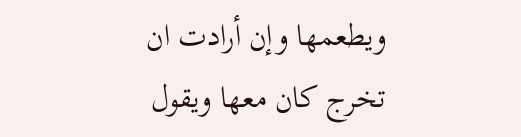ويطعمها وإن أرادت ان تخرج كان معها ويقول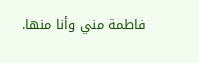فاطمة مني وأنا منها.